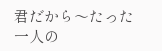君だから〜たった一人の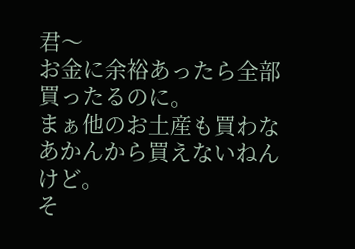君〜
お金に余裕あったら全部買ったるのに。
まぁ他のお土産も買わなあかんから買えないねんけど。
そ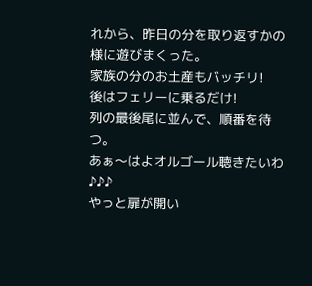れから、昨日の分を取り返すかの様に遊びまくった。
家族の分のお土産もバッチリ!
後はフェリーに乗るだけ!
列の最後尾に並んで、順番を待つ。
あぁ〜はよオルゴール聴きたいわ♪♪♪
やっと扉が開い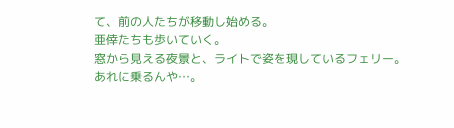て、前の人たちが移動し始める。
亜倖たちも歩いていく。
窓から見える夜景と、ライトで姿を現しているフェリー。
あれに乗るんや…。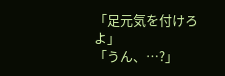「足元気を付けろよ」
「うん、…?」